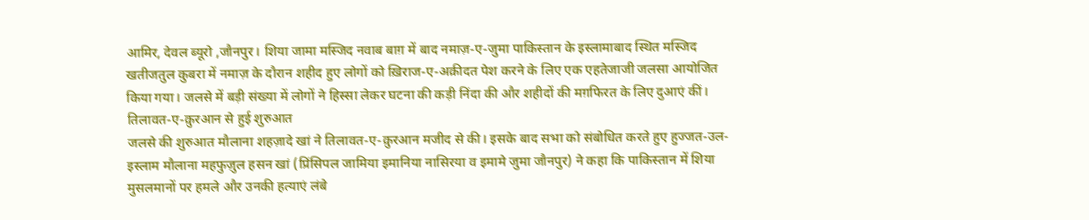आमिर, देवल ब्यूरो ,जौनपुर। शिया जामा मस्जिद नवाब बाग़ में बाद नमाज़-ए-जुमा पाकिस्तान के इस्लामाबाद स्थित मस्जिद खतीजतुल कुबरा में नमाज़ के दौरान शहीद हुए लोगों को ख़िराज-ए-अक़ीदत पेश करने के लिए एक एहतेजाजी जलसा आयोजित किया गया। जलसे में बड़ी संख्या में लोगों ने हिस्सा लेकर घटना की कड़ी निंदा की और शहीदों की मग़फिरत के लिए दुआएं कीं।
तिलावत-ए-क़ुरआन से हुई शुरुआत
जलसे की शुरुआत मौलाना शहज़ादे खां ने तिलावत-ए-क़ुरआन मजीद से की। इसके बाद सभा को संबोधित करते हुए हुज्जत-उल-इस्लाम मौलाना महफुज़ुल हसन खां (प्रिंसिपल जामिया इमानिया नासिरया व इमामे जुमा जौनपुर) ने कहा कि पाकिस्तान में शिया मुसलमानों पर हमले और उनकी हत्याएं लंबे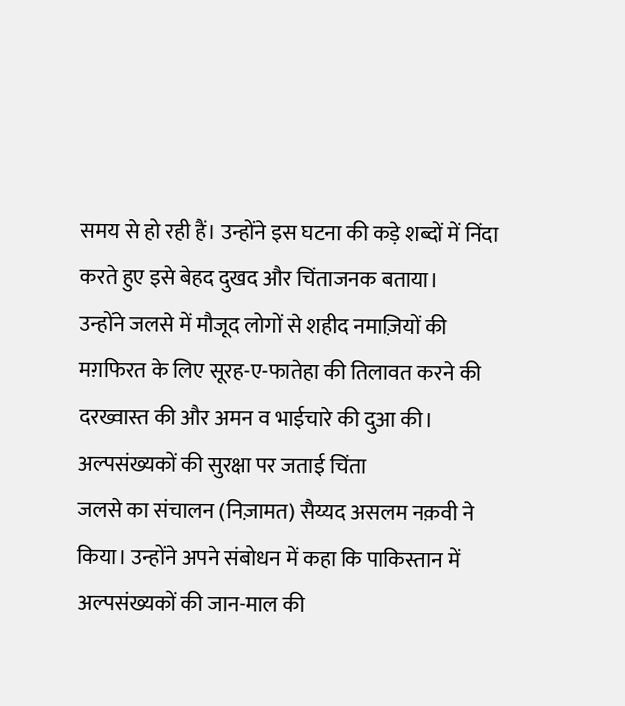समय से हो रही हैं। उन्होंने इस घटना की कड़े शब्दों में निंदा करते हुए इसे बेहद दुखद और चिंताजनक बताया।
उन्होंने जलसे में मौजूद लोगों से शहीद नमाज़ियों की मग़फिरत के लिए सूरह-ए-फातेहा की तिलावत करने की दरख्वास्त की और अमन व भाईचारे की दुआ की।
अल्पसंख्यकों की सुरक्षा पर जताई चिंता
जलसे का संचालन (निज़ामत) सैय्यद असलम नक़वी ने किया। उन्होंने अपने संबोधन में कहा कि पाकिस्तान में अल्पसंख्यकों की जान-माल की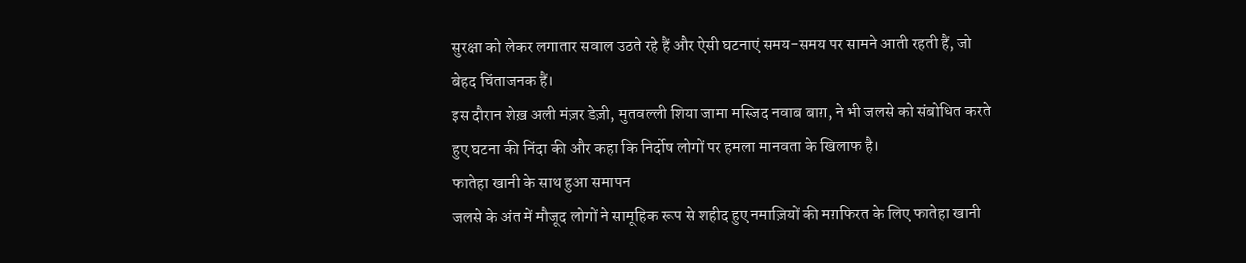सुरक्षा को लेकर लगातार सवाल उठते रहे हैं और ऐसी घटनाएं समय-समय पर सामने आती रहती हैं, जो बेहद चिंताजनक हैं।
इस दौरान शेख़ अली मंज़र डेज़ी, मुतवल्ली शिया जामा मस्जिद नवाब बाग़, ने भी जलसे को संबोधित करते हुए घटना की निंदा की और कहा कि निर्दोष लोगों पर हमला मानवता के खिलाफ है।
फातेहा खानी के साथ हुआ समापन
जलसे के अंत में मौजूद लोगों ने सामूहिक रूप से शहीद हुए नमाज़ियों की मग़फिरत के लिए फातेहा खानी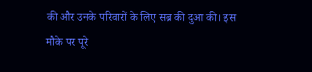की और उनके परिवारों के लिए सब्र की दुआ की। इस मौके पर पूरे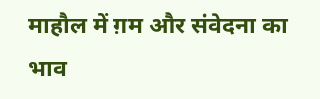माहौल में ग़म और संवेदना का भाव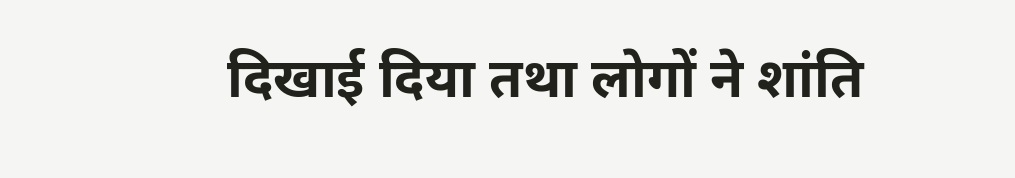दिखाई दिया तथा लोगों ने शांति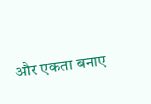और एकता बनाए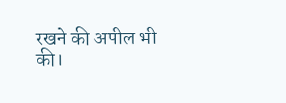रखने की अपील भी की।